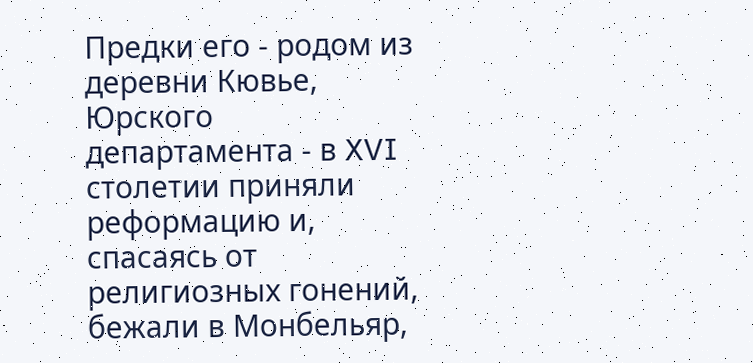Предки его - родом из деревни Кювье, Юрского департамента - в XVI столетии приняли реформацию и, спасаясь от религиозных гонений, бежали в Монбельяр,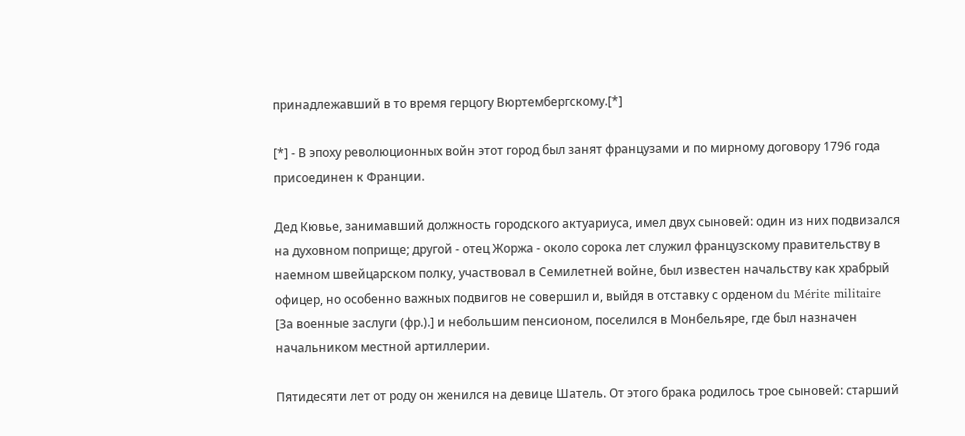принадлежавший в то время герцогу Вюртембергскому.[*]

[*] - В эпоху революционных войн этот город был занят французами и по мирному договору 1796 года присоединен к Франции.

Дед Кювье, занимавший должность городского актуариуса, имел двух сыновей: один из них подвизался на духовном поприще; другой - отец Жоржа - около сорока лет служил французскому правительству в наемном швейцарском полку, участвовал в Семилетней войне, был известен начальству как храбрый офицер, но особенно важных подвигов не совершил и, выйдя в отставку с орденом du Mérite militaire [За военные заслуги (фр.).] и небольшим пенсионом, поселился в Монбельяре, где был назначен начальником местной артиллерии.

Пятидесяти лет от роду он женился на девице Шатель. От этого брака родилось трое сыновей: старший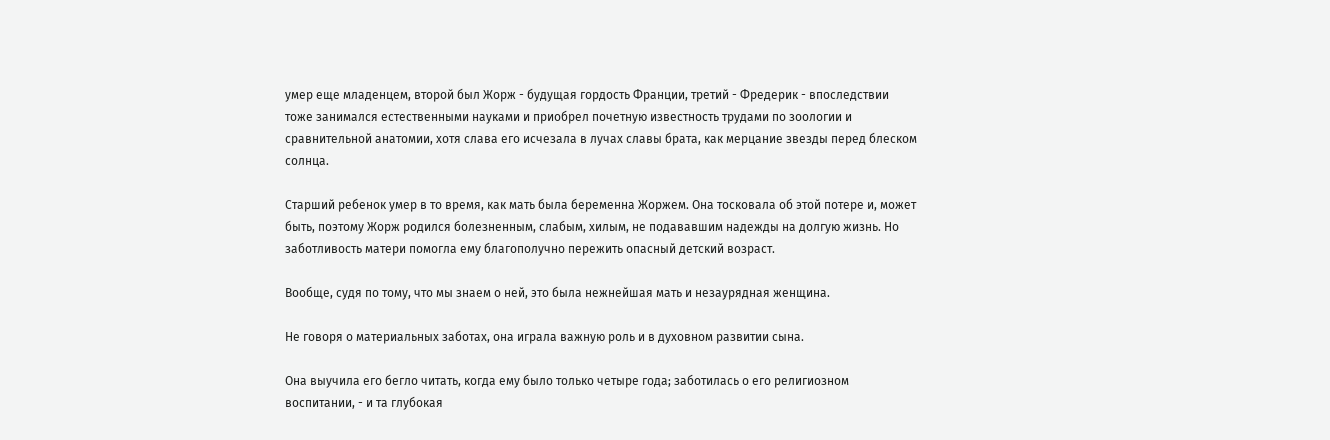умер еще младенцем, второй был Жорж - будущая гордость Франции, третий - Фредерик - впоследствии тоже занимался естественными науками и приобрел почетную известность трудами по зоологии и сравнительной анатомии, хотя слава его исчезала в лучах славы брата, как мерцание звезды перед блеском солнца.

Старший ребенок умер в то время, как мать была беременна Жоржем. Она тосковала об этой потере и, может быть, поэтому Жорж родился болезненным, слабым, хилым, не подававшим надежды на долгую жизнь. Но заботливость матери помогла ему благополучно пережить опасный детский возраст.

Вообще, судя по тому, что мы знаем о ней, это была нежнейшая мать и незаурядная женщина.

Не говоря о материальных заботах, она играла важную роль и в духовном развитии сына.

Она выучила его бегло читать, когда ему было только четыре года; заботилась о его религиозном воспитании, - и та глубокая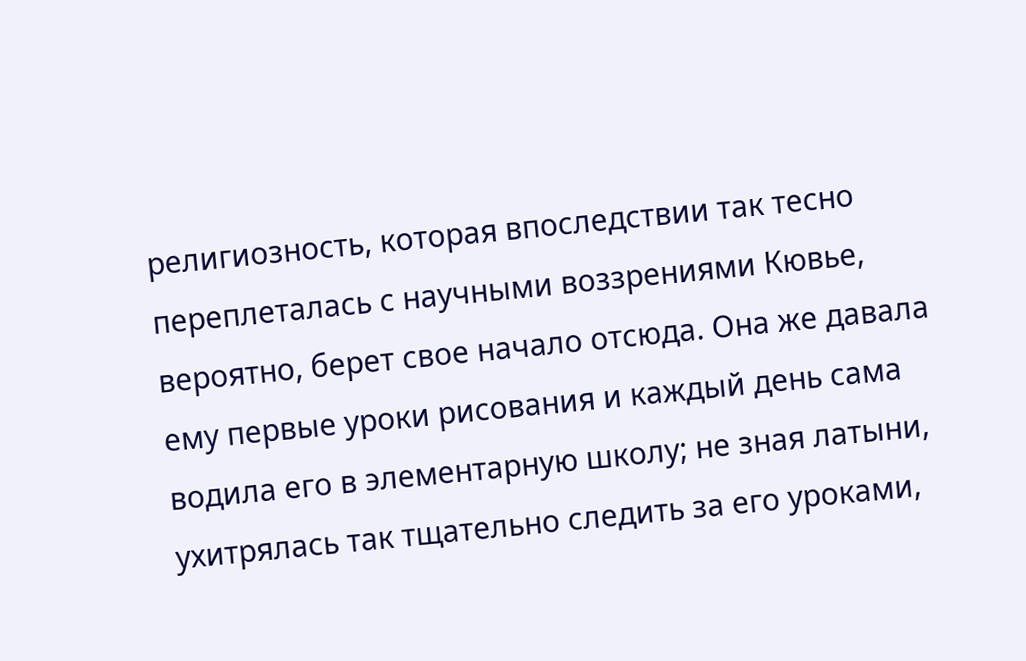религиозность, которая впоследствии так тесно переплеталась с научными воззрениями Кювье, вероятно, берет свое начало отсюда. Она же давала ему первые уроки рисования и каждый день сама водила его в элементарную школу; не зная латыни, ухитрялась так тщательно следить за его уроками,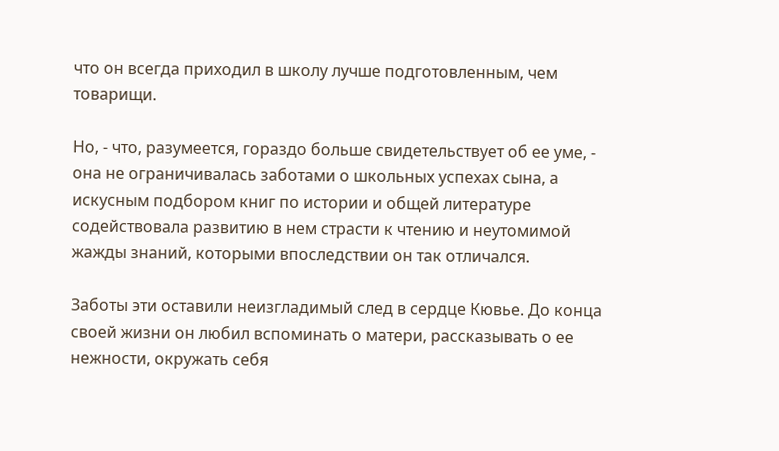что он всегда приходил в школу лучше подготовленным, чем товарищи.

Но, - что, разумеется, гораздо больше свидетельствует об ее уме, - она не ограничивалась заботами о школьных успехах сына, а искусным подбором книг по истории и общей литературе содействовала развитию в нем страсти к чтению и неутомимой жажды знаний, которыми впоследствии он так отличался.

Заботы эти оставили неизгладимый след в сердце Кювье. До конца своей жизни он любил вспоминать о матери, рассказывать о ее нежности, окружать себя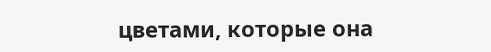цветами, которые она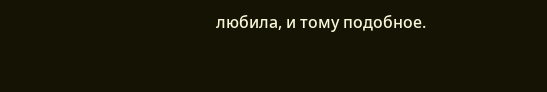любила, и тому подобное.